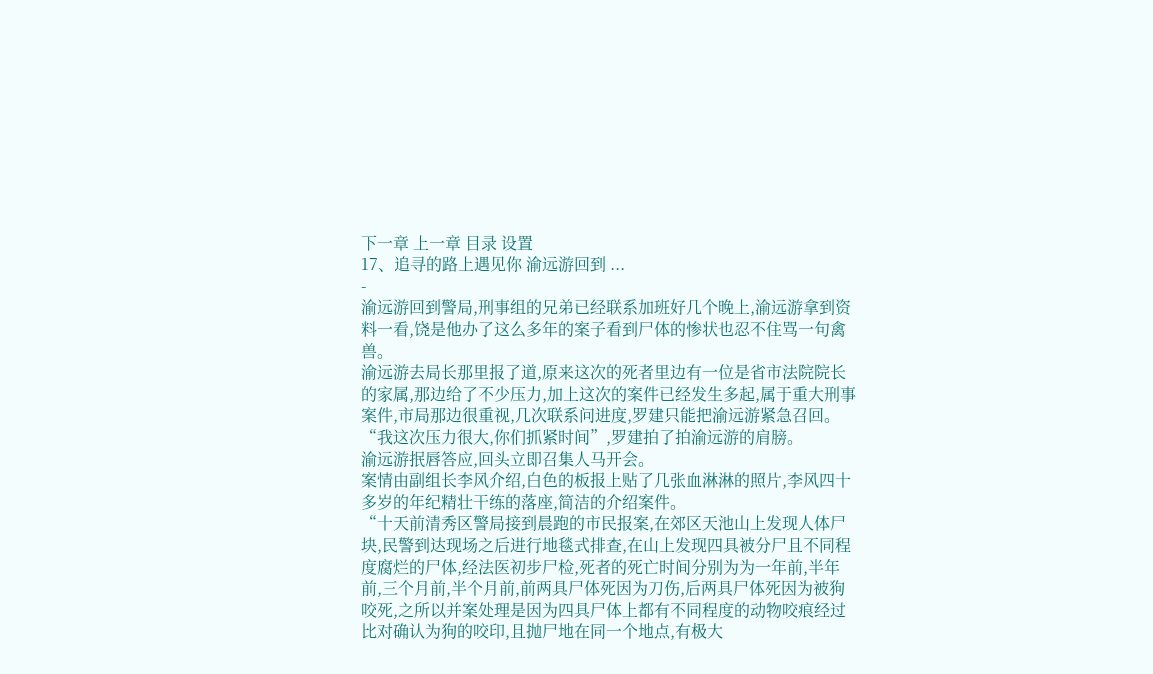下一章 上一章 目录 设置
17、追寻的路上遇见你 渝远游回到 ...
-
渝远游回到警局,刑事组的兄弟已经联系加班好几个晚上,渝远游拿到资料一看,饶是他办了这么多年的案子看到尸体的惨状也忍不住骂一句禽兽。
渝远游去局长那里报了道,原来这次的死者里边有一位是省市法院院长的家属,那边给了不少压力,加上这次的案件已经发生多起,属于重大刑事案件,市局那边很重视,几次联系问进度,罗建只能把渝远游紧急召回。
“我这次压力很大,你们抓紧时间”,罗建拍了拍渝远游的肩膀。
渝远游抿唇答应,回头立即召集人马开会。
案情由副组长李风介绍,白色的板报上贴了几张血淋淋的照片,李风四十多岁的年纪精壮干练的落座,简洁的介绍案件。
“十天前清秀区警局接到晨跑的市民报案,在郊区天池山上发现人体尸块,民警到达现场之后进行地毯式排查,在山上发现四具被分尸且不同程度腐烂的尸体,经法医初步尸检,死者的死亡时间分别为为一年前,半年前,三个月前,半个月前,前两具尸体死因为刀伤,后两具尸体死因为被狗咬死,之所以并案处理是因为四具尸体上都有不同程度的动物咬痕经过比对确认为狗的咬印,且抛尸地在同一个地点,有极大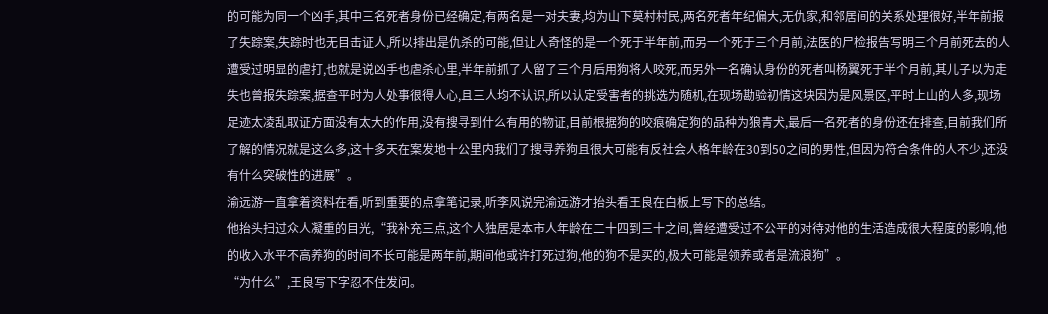的可能为同一个凶手,其中三名死者身份已经确定,有两名是一对夫妻,均为山下莫村村民,两名死者年纪偏大,无仇家,和邻居间的关系处理很好,半年前报了失踪案,失踪时也无目击证人,所以排出是仇杀的可能,但让人奇怪的是一个死于半年前,而另一个死于三个月前,法医的尸检报告写明三个月前死去的人遭受过明显的虐打,也就是说凶手也虐杀心里,半年前抓了人留了三个月后用狗将人咬死,而另外一名确认身份的死者叫杨翼死于半个月前,其儿子以为走失也曾报失踪案,据查平时为人处事很得人心,且三人均不认识,所以认定受害者的挑选为随机,在现场勘验初情这块因为是风景区,平时上山的人多,现场足迹太凌乱取证方面没有太大的作用,没有搜寻到什么有用的物证,目前根据狗的咬痕确定狗的品种为狼青犬,最后一名死者的身份还在排查,目前我们所了解的情况就是这么多,这十多天在案发地十公里内我们了搜寻养狗且很大可能有反社会人格年龄在30到50之间的男性,但因为符合条件的人不少,还没有什么突破性的进展”。
渝远游一直拿着资料在看,听到重要的点拿笔记录,听李风说完渝远游才抬头看王良在白板上写下的总结。
他抬头扫过众人凝重的目光,“我补充三点,这个人独居是本市人年龄在二十四到三十之间,曾经遭受过不公平的对待对他的生活造成很大程度的影响,他的收入水平不高养狗的时间不长可能是两年前,期间他或许打死过狗,他的狗不是买的,极大可能是领养或者是流浪狗”。
“为什么”,王良写下字忍不住发问。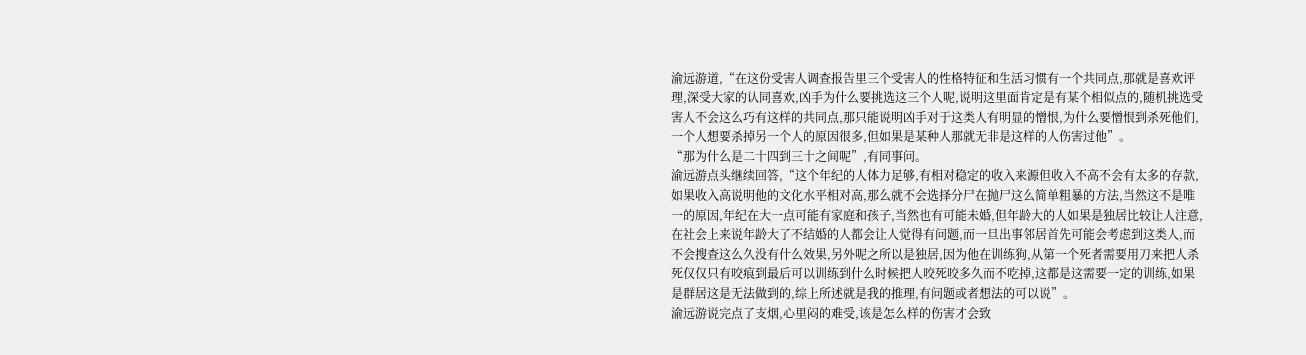渝远游道,“在这份受害人调查报告里三个受害人的性格特征和生活习惯有一个共同点,那就是喜欢评理,深受大家的认同喜欢,凶手为什么要挑选这三个人呢,说明这里面肯定是有某个相似点的,随机挑选受害人不会这么巧有这样的共同点,那只能说明凶手对于这类人有明显的憎恨,为什么要憎恨到杀死他们,一个人想要杀掉另一个人的原因很多,但如果是某种人那就无非是这样的人伤害过他”。
“那为什么是二十四到三十之间呢”,有同事问。
渝远游点头继续回答,“这个年纪的人体力足够,有相对稳定的收入来源但收入不高不会有太多的存款,如果收入高说明他的文化水平相对高,那么就不会选择分尸在抛尸这么简单粗暴的方法,当然这不是唯一的原因,年纪在大一点可能有家庭和孩子,当然也有可能未婚,但年龄大的人如果是独居比较让人注意,在社会上来说年龄大了不结婚的人都会让人觉得有问题,而一旦出事邻居首先可能会考虑到这类人,而不会搜查这么久没有什么效果,另外呢之所以是独居,因为他在训练狗,从第一个死者需要用刀来把人杀死仅仅只有咬痕到最后可以训练到什么时候把人咬死咬多久而不吃掉,这都是这需要一定的训练,如果是群居这是无法做到的,综上所述就是我的推理,有问题或者想法的可以说”。
渝远游说完点了支烟,心里闷的难受,该是怎么样的伤害才会致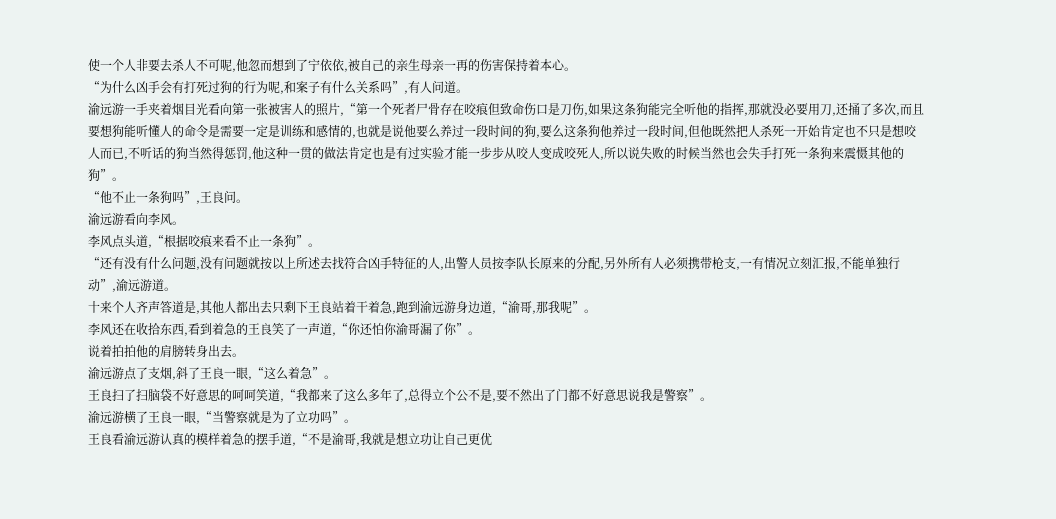使一个人非要去杀人不可呢,他忽而想到了宁依依,被自己的亲生母亲一再的伤害保持着本心。
“为什么凶手会有打死过狗的行为呢,和案子有什么关系吗”,有人问道。
渝远游一手夹着烟目光看向第一张被害人的照片,“第一个死者尸骨存在咬痕但致命伤口是刀伤,如果这条狗能完全听他的指挥,那就没必要用刀,还捅了多次,而且要想狗能听懂人的命令是需要一定是训练和感情的,也就是说他要么养过一段时间的狗,要么这条狗他养过一段时间,但他既然把人杀死一开始肯定也不只是想咬人而已,不听话的狗当然得惩罚,他这种一贯的做法肯定也是有过实验才能一步步从咬人变成咬死人,所以说失败的时候当然也会失手打死一条狗来震慑其他的狗”。
“他不止一条狗吗”,王良问。
渝远游看向李风。
李风点头道,“根据咬痕来看不止一条狗”。
“还有没有什么问题,没有问题就按以上所述去找符合凶手特征的人,出警人员按李队长原来的分配,另外所有人必须携带枪支,一有情况立刻汇报,不能单独行动”,渝远游道。
十来个人齐声答道是,其他人都出去只剩下王良站着干着急,跑到渝远游身边道,“渝哥,那我呢”。
李风还在收拾东西,看到着急的王良笑了一声道,“你还怕你渝哥漏了你”。
说着拍拍他的肩膀转身出去。
渝远游点了支烟,斜了王良一眼,“这么着急”。
王良扫了扫脑袋不好意思的呵呵笑道,“我都来了这么多年了,总得立个公不是,要不然出了门都不好意思说我是警察”。
渝远游横了王良一眼,“当警察就是为了立功吗”。
王良看渝远游认真的模样着急的摆手道,“不是渝哥,我就是想立功让自己更优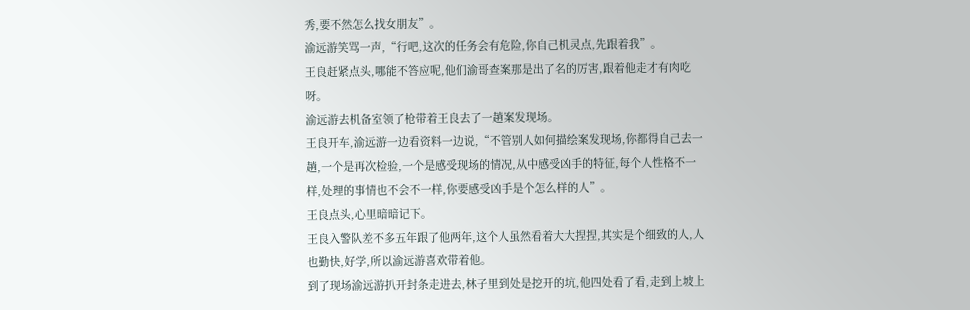秀,要不然怎么找女朋友”。
渝远游笑骂一声,“行吧,这次的任务会有危险,你自己机灵点,先跟着我”。
王良赶紧点头,哪能不答应呢,他们渝哥查案那是出了名的厉害,跟着他走才有肉吃呀。
渝远游去机备室领了枪带着王良去了一趟案发现场。
王良开车,渝远游一边看资料一边说,“不管别人如何描绘案发现场,你都得自己去一趟,一个是再次检验,一个是感受现场的情况,从中感受凶手的特征,每个人性格不一样,处理的事情也不会不一样,你要感受凶手是个怎么样的人”。
王良点头,心里暗暗记下。
王良入警队差不多五年跟了他两年,这个人虽然看着大大捏捏,其实是个细致的人,人也勤快,好学,所以渝远游喜欢带着他。
到了现场渝远游扒开封条走进去,林子里到处是挖开的坑,他四处看了看,走到上坡上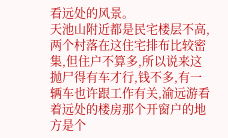看远处的风景。
天池山附近都是民宅楼层不高,两个村落在这住宅排布比较密集,但住户不算多,所以说来这抛尸得有车才行,钱不多,有一辆车也许跟工作有关,渝远游看着远处的楼房那个开窗户的地方是个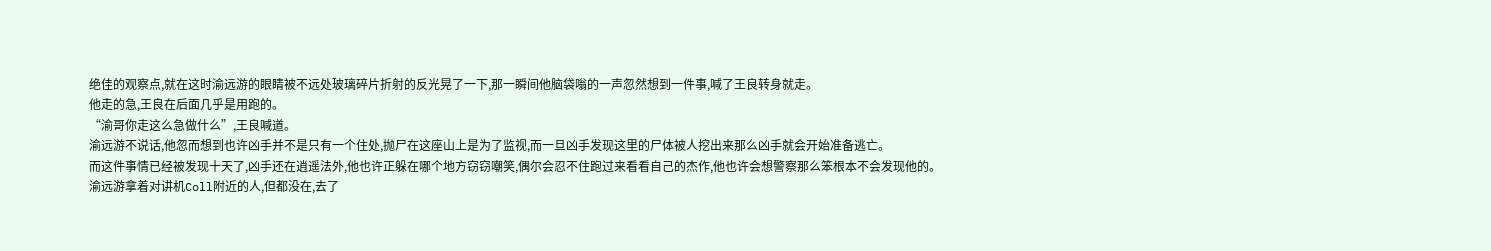绝佳的观察点,就在这时渝远游的眼睛被不远处玻璃碎片折射的反光晃了一下,那一瞬间他脑袋嗡的一声忽然想到一件事,喊了王良转身就走。
他走的急,王良在后面几乎是用跑的。
“渝哥你走这么急做什么”,王良喊道。
渝远游不说话,他忽而想到也许凶手并不是只有一个住处,抛尸在这座山上是为了监视,而一旦凶手发现这里的尸体被人挖出来那么凶手就会开始准备逃亡。
而这件事情已经被发现十天了,凶手还在逍遥法外,他也许正躲在哪个地方窃窃嘲笑,偶尔会忍不住跑过来看看自己的杰作,他也许会想警察那么笨根本不会发现他的。
渝远游拿着对讲机Coll附近的人,但都没在,去了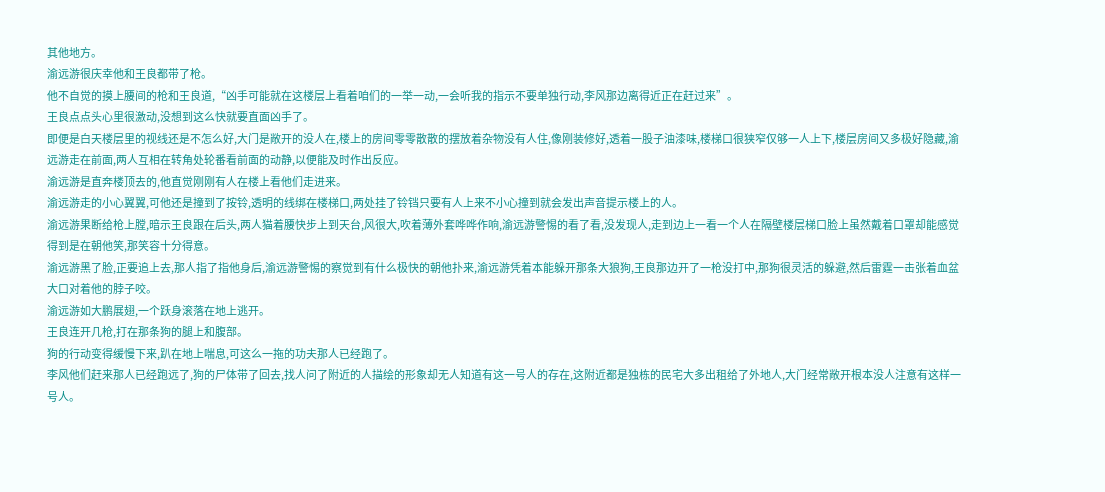其他地方。
渝远游很庆幸他和王良都带了枪。
他不自觉的摸上腰间的枪和王良道,“凶手可能就在这楼层上看着咱们的一举一动,一会听我的指示不要单独行动,李风那边离得近正在赶过来”。
王良点点头心里很激动,没想到这么快就要直面凶手了。
即便是白天楼层里的视线还是不怎么好,大门是敞开的没人在,楼上的房间零零散散的摆放着杂物没有人住,像刚装修好,透着一股子油漆味,楼梯口很狭窄仅够一人上下,楼层房间又多极好隐藏,渝远游走在前面,两人互相在转角处轮番看前面的动静,以便能及时作出反应。
渝远游是直奔楼顶去的,他直觉刚刚有人在楼上看他们走进来。
渝远游走的小心翼翼,可他还是撞到了按铃,透明的线绑在楼梯口,两处挂了铃铛只要有人上来不小心撞到就会发出声音提示楼上的人。
渝远游果断给枪上膛,暗示王良跟在后头,两人猫着腰快步上到天台,风很大,吹着薄外套哗哗作响,渝远游警惕的看了看,没发现人,走到边上一看一个人在隔壁楼层梯口脸上虽然戴着口罩却能感觉得到是在朝他笑,那笑容十分得意。
渝远游黑了脸,正要追上去,那人指了指他身后,渝远游警惕的察觉到有什么极快的朝他扑来,渝远游凭着本能躲开那条大狼狗,王良那边开了一枪没打中,那狗很灵活的躲避,然后雷霆一击张着血盆大口对着他的脖子咬。
渝远游如大鹏展翅,一个跃身滚落在地上逃开。
王良连开几枪,打在那条狗的腿上和腹部。
狗的行动变得缓慢下来,趴在地上喘息,可这么一拖的功夫那人已经跑了。
李风他们赶来那人已经跑远了,狗的尸体带了回去,找人问了附近的人描绘的形象却无人知道有这一号人的存在,这附近都是独栋的民宅大多出租给了外地人,大门经常敞开根本没人注意有这样一号人。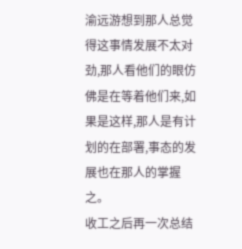渝远游想到那人总觉得这事情发展不太对劲,那人看他们的眼仿佛是在等着他们来,如果是这样,那人是有计划的在部署,事态的发展也在那人的掌握之。
收工之后再一次总结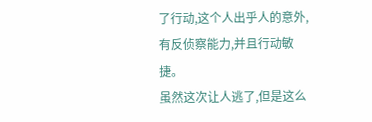了行动,这个人出乎人的意外,有反侦察能力,并且行动敏捷。
虽然这次让人逃了,但是这么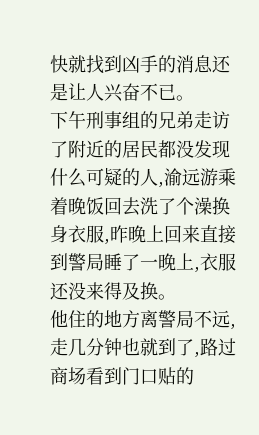快就找到凶手的消息还是让人兴奋不已。
下午刑事组的兄弟走访了附近的居民都没发现什么可疑的人,渝远游乘着晚饭回去洗了个澡换身衣服,昨晚上回来直接到警局睡了一晚上,衣服还没来得及换。
他住的地方离警局不远,走几分钟也就到了,路过商场看到门口贴的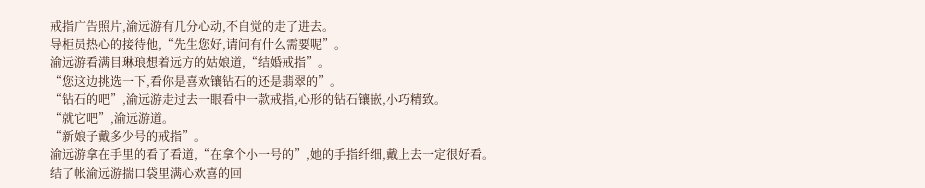戒指广告照片,渝远游有几分心动,不自觉的走了进去。
导柜员热心的接待他,“先生您好,请问有什么需要呢”。
渝远游看满目琳琅想着远方的姑娘道,“结婚戒指”。
“您这边挑选一下,看你是喜欢镶钻石的还是翡翠的”。
“钻石的吧”,渝远游走过去一眼看中一款戒指,心形的钻石镶嵌,小巧精致。
“就它吧”,渝远游道。
“新娘子戴多少号的戒指”。
渝远游拿在手里的看了看道,“在拿个小一号的”,她的手指纤细,戴上去一定很好看。
结了帐渝远游揣口袋里满心欢喜的回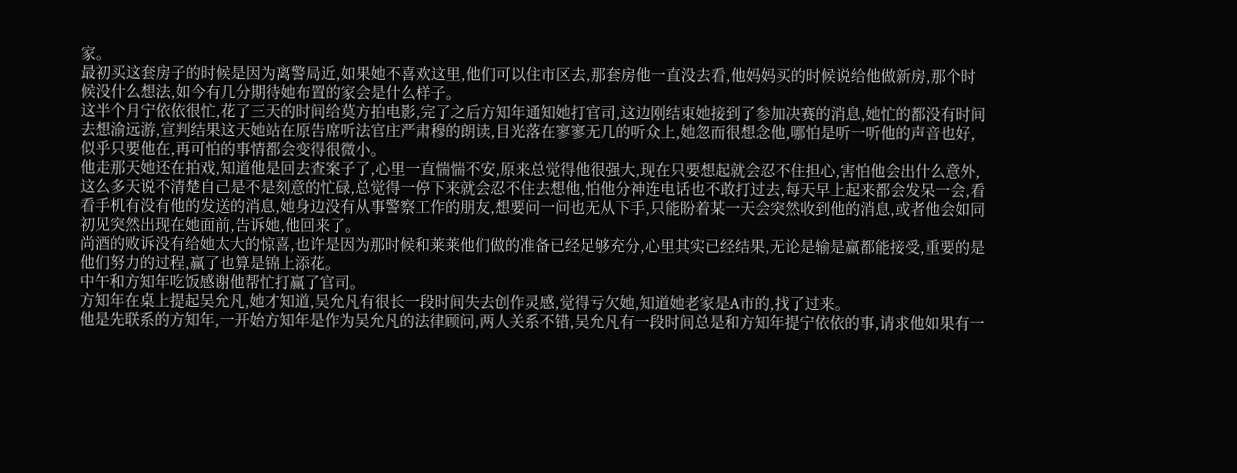家。
最初买这套房子的时候是因为离警局近,如果她不喜欢这里,他们可以住市区去,那套房他一直没去看,他妈妈买的时候说给他做新房,那个时候没什么想法,如今有几分期待她布置的家会是什么样子。
这半个月宁依依很忙,花了三天的时间给莫方拍电影,完了之后方知年通知她打官司,这边刚结束她接到了参加决赛的消息,她忙的都没有时间去想渝远游,宣判结果这天她站在原告席听法官庄严肃穆的朗读,目光落在寥寥无几的听众上,她忽而很想念他,哪怕是听一听他的声音也好,似乎只要他在,再可怕的事情都会变得很微小。
他走那天她还在拍戏,知道他是回去查案子了,心里一直惴惴不安,原来总觉得他很强大,现在只要想起就会忍不住担心,害怕他会出什么意外,这么多天说不清楚自己是不是刻意的忙碌,总觉得一停下来就会忍不住去想他,怕他分神连电话也不敢打过去,每天早上起来都会发呆一会,看看手机有没有他的发送的消息,她身边没有从事警察工作的朋友,想要问一问也无从下手,只能盼着某一天会突然收到他的消息,或者他会如同初见突然出现在她面前,告诉她,他回来了。
尚酒的败诉没有给她太大的惊喜,也许是因为那时候和莱莱他们做的准备已经足够充分,心里其实已经结果,无论是输是赢都能接受,重要的是他们努力的过程,赢了也算是锦上添花。
中午和方知年吃饭感谢他帮忙打赢了官司。
方知年在桌上提起吴允凡,她才知道,吴允凡有很长一段时间失去创作灵感,觉得亏欠她,知道她老家是A市的,找了过来。
他是先联系的方知年,一开始方知年是作为吴允凡的法律顾问,两人关系不错,吴允凡有一段时间总是和方知年提宁依依的事,请求他如果有一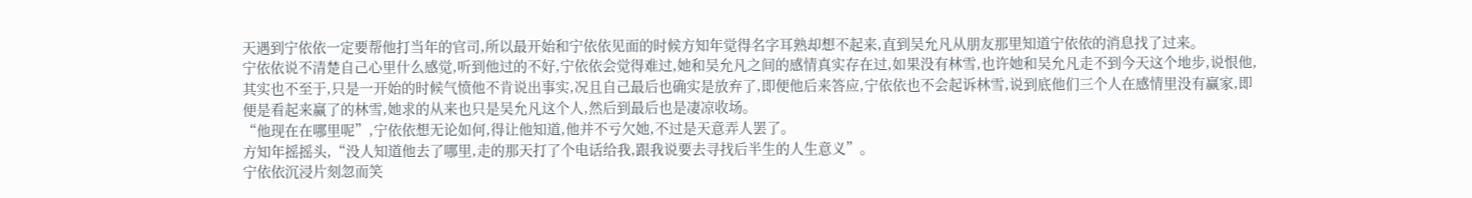天遇到宁依依一定要帮他打当年的官司,所以最开始和宁依依见面的时候方知年觉得名字耳熟却想不起来,直到吴允凡从朋友那里知道宁依依的消息找了过来。
宁依依说不清楚自己心里什么感觉,听到他过的不好,宁依依会觉得难过,她和吴允凡之间的感情真实存在过,如果没有林雪,也许她和吴允凡走不到今天这个地步,说恨他,其实也不至于,只是一开始的时候气愤他不肯说出事实,况且自己最后也确实是放弃了,即便他后来答应,宁依依也不会起诉林雪,说到底他们三个人在感情里没有赢家,即便是看起来赢了的林雪,她求的从来也只是吴允凡这个人,然后到最后也是凄凉收场。
“他现在在哪里呢”,宁依依想无论如何,得让他知道,他并不亏欠她,不过是天意弄人罢了。
方知年摇摇头,“没人知道他去了哪里,走的那天打了个电话给我,跟我说要去寻找后半生的人生意义”。
宁依依沉浸片刻忽而笑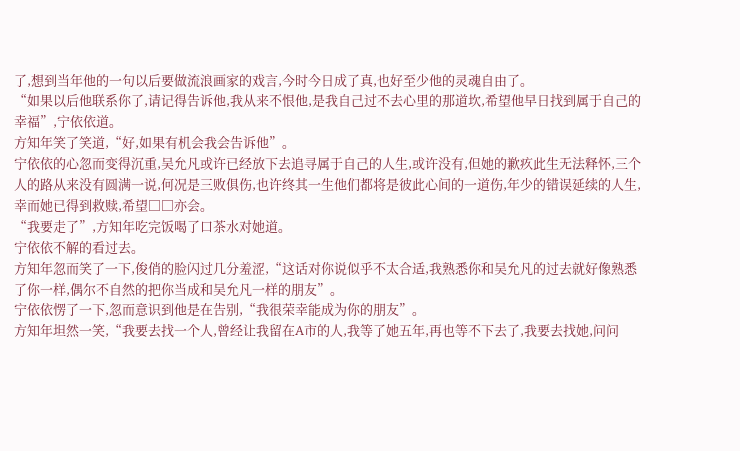了,想到当年他的一句以后要做流浪画家的戏言,今时今日成了真,也好至少他的灵魂自由了。
“如果以后他联系你了,请记得告诉他,我从来不恨他,是我自己过不去心里的那道坎,希望他早日找到属于自己的幸福”,宁依依道。
方知年笑了笑道,“好,如果有机会我会告诉他”。
宁依依的心忽而变得沉重,吴允凡或许已经放下去追寻属于自己的人生,或许没有,但她的歉疚此生无法释怀,三个人的路从来没有圆满一说,何况是三败俱伤,也许终其一生他们都将是彼此心间的一道伤,年少的错误延续的人生,幸而她已得到救赎,希望□□亦会。
“我要走了”,方知年吃完饭喝了口茶水对她道。
宁依依不解的看过去。
方知年忽而笑了一下,俊俏的脸闪过几分羞涩,“这话对你说似乎不太合适,我熟悉你和吴允凡的过去就好像熟悉了你一样,偶尔不自然的把你当成和吴允凡一样的朋友”。
宁依依愣了一下,忽而意识到他是在告别,“我很荣幸能成为你的朋友”。
方知年坦然一笑,“我要去找一个人,曾经让我留在A市的人,我等了她五年,再也等不下去了,我要去找她,问问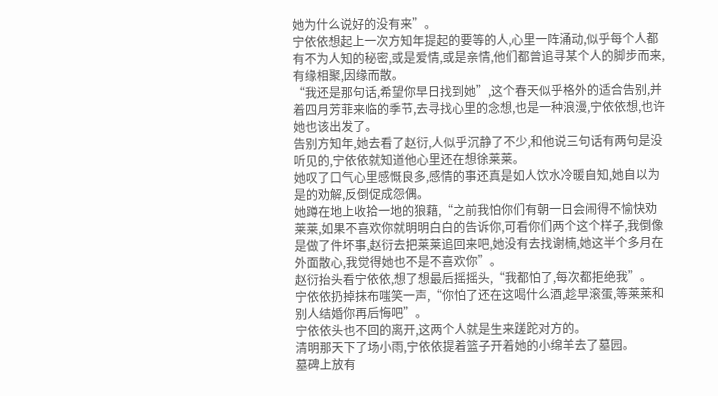她为什么说好的没有来”。
宁依依想起上一次方知年提起的要等的人,心里一阵涌动,似乎每个人都有不为人知的秘密,或是爱情,或是亲情,他们都曾追寻某个人的脚步而来,有缘相聚,因缘而散。
“我还是那句话,希望你早日找到她”,这个春天似乎格外的适合告别,并着四月芳菲来临的季节,去寻找心里的念想,也是一种浪漫,宁依依想,也许她也该出发了。
告别方知年,她去看了赵衍,人似乎沉静了不少,和他说三句话有两句是没听见的,宁依依就知道他心里还在想徐莱莱。
她叹了口气心里感慨良多,感情的事还真是如人饮水冷暖自知,她自以为是的劝解,反倒促成怨偶。
她蹲在地上收拾一地的狼藉,“之前我怕你们有朝一日会闹得不愉快劝莱莱,如果不喜欢你就明明白白的告诉你,可看你们两个这个样子,我倒像是做了件坏事,赵衍去把莱莱追回来吧,她没有去找谢楠,她这半个多月在外面散心,我觉得她也不是不喜欢你”。
赵衍抬头看宁依依,想了想最后摇摇头,“我都怕了,每次都拒绝我”。
宁依依扔掉抹布嗤笑一声,“你怕了还在这喝什么酒,趁早滚蛋,等莱莱和别人结婚你再后悔吧”。
宁依依头也不回的离开,这两个人就是生来蹉跎对方的。
清明那天下了场小雨,宁依依提着篮子开着她的小绵羊去了墓园。
墓碑上放有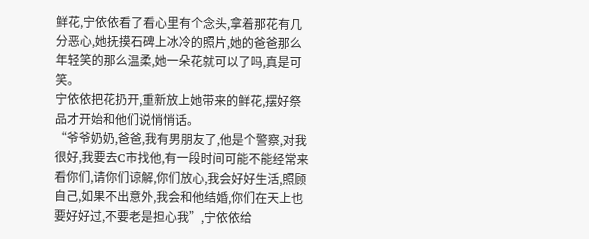鲜花,宁依依看了看心里有个念头,拿着那花有几分恶心,她抚摸石碑上冰冷的照片,她的爸爸那么年轻笑的那么温柔,她一朵花就可以了吗,真是可笑。
宁依依把花扔开,重新放上她带来的鲜花,摆好祭品才开始和他们说悄悄话。
“爷爷奶奶,爸爸,我有男朋友了,他是个警察,对我很好,我要去C市找他,有一段时间可能不能经常来看你们,请你们谅解,你们放心,我会好好生活,照顾自己,如果不出意外,我会和他结婚,你们在天上也要好好过,不要老是担心我”,宁依依给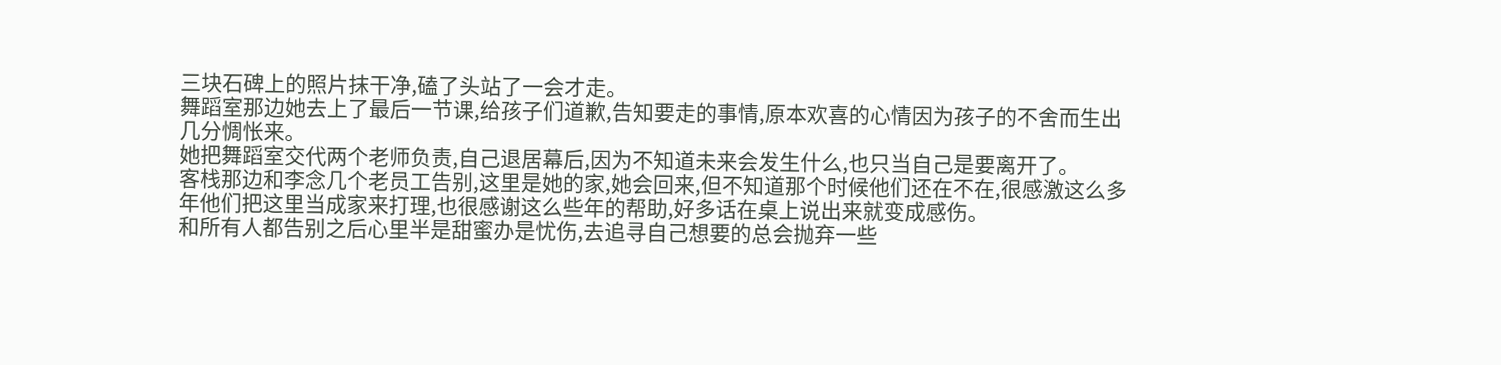三块石碑上的照片抹干净,磕了头站了一会才走。
舞蹈室那边她去上了最后一节课,给孩子们道歉,告知要走的事情,原本欢喜的心情因为孩子的不舍而生出几分惆怅来。
她把舞蹈室交代两个老师负责,自己退居幕后,因为不知道未来会发生什么,也只当自己是要离开了。
客栈那边和李念几个老员工告别,这里是她的家,她会回来,但不知道那个时候他们还在不在,很感激这么多年他们把这里当成家来打理,也很感谢这么些年的帮助,好多话在桌上说出来就变成感伤。
和所有人都告别之后心里半是甜蜜办是忧伤,去追寻自己想要的总会抛弃一些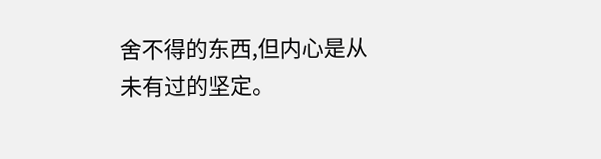舍不得的东西,但内心是从未有过的坚定。